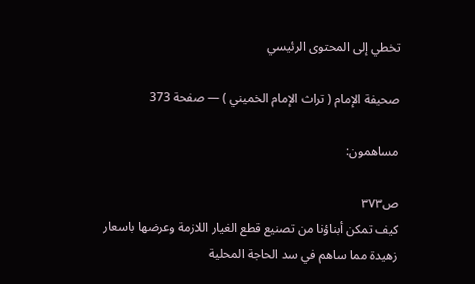تخطي إلى المحتوى الرئيسي

صحيفة الإمام ( تراث الإمام الخميني ) — صفحة 373

مساهمون:

ص٣٧٣
كيف تمكن أبناؤنا من تصنيع قطع الغيار اللازمة وعرضها باسعار زهيدة مما ساهم في سد الحاجة المحلية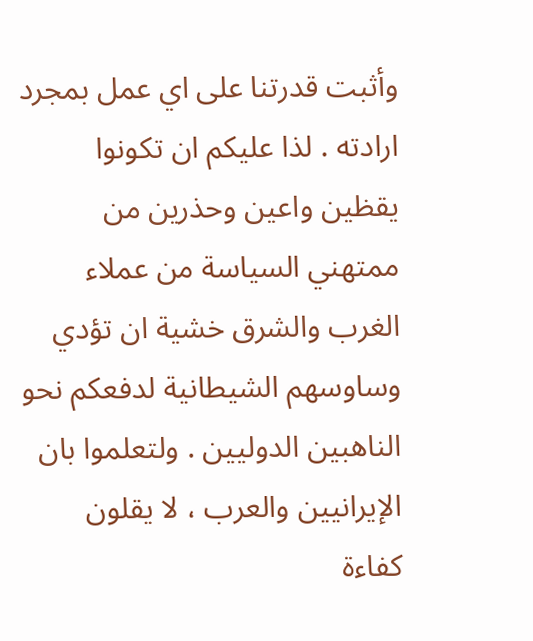وأثبت قدرتنا على اي عمل بمجرد ارادته . لذا عليكم ان تكونوا يقظين واعين وحذرين من ممتهني السياسة من عملاء الغرب والشرق خشية ان تؤدي وساوسهم الشيطانية لدفعكم نحو الناهبين الدوليين . ولتعلموا بان الإيرانيين والعرب ، لا يقلون كفاءة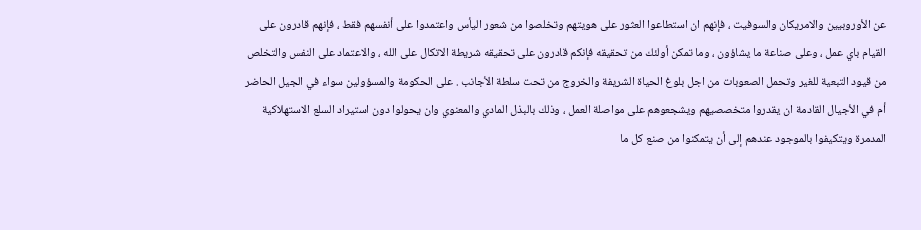عن الأوروبيين والامريكان والسوفيت ، فإنهم ان استطاعوا العثور على هويتهم وتخلصوا من شعور اليأس واعتمدوا على أنفسهم فقط ، فإنهم قادرون على القيام باي عمل ، وعلى صناعة ما يشاؤون ، وما تمكن أولئك من تحقيقه فإنكم قادرون على تحقيقه شريطة الاتكال على الله ، والاعتماد على النفس والتخلص من قيود التبعية للغير وتحمل الصعوبات من اجل بلوغ الحياة الشريفة والخروج من تحت سلطة الأجانب . على الحكومة والمسؤولين سواء في الجيل الحاضر أم في الأجيال القادمة ان يقدروا متخصصيهم ويشجعوهم على مواصلة العمل ، وذلك بالبذل المادي والمعنوي وان يحولوا دون استيراد السلع الاستهلاكية المدمرة ويتكيفوا بالموجود عندهم إلى أن يتمكنوا من صنع كل ما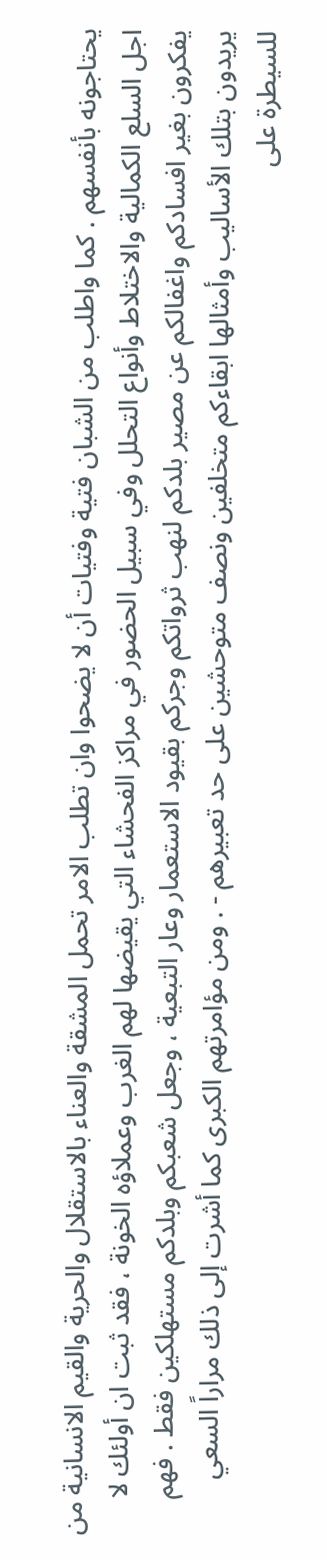يحتاجونه بأنفسهم . كما واطلب من الشبان فتية وفتيات أن لا يضحوا وان تطلب الامر تحمل المشقة والعناء بالاستقلال والحرية والقيم الانسانية من اجل السلع الكمالية والاختلاط وأنواع التحلل وفي سبيل الحضور في مراكز الفحشاء التي يقيضها لهم الغرب وعملاؤه الخونة ، فقد ثبت ان أولئك لا يفكرون بغير افسادكم واغفالكم عن مصير بلدكم لنهب ثرواتكم وجركم بقيود الاستعمار وعار التبعية ، وجعل شعبكم وبلدكم مستهلكين فقط . فهم يريدون بتلك الأساليب وأمثالها ابقاءكم متخلفين ونصف متوحشين على حد تعبيرهم - . ومن مؤامرتهم الكبرى كما أشرت إلى ذلك مراراً السعي للسيطرة على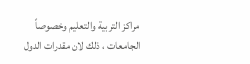مراكز التربية والتعليم وخصوصاً الجامعات ، ذلك لان مقدرات الدول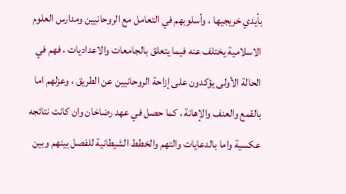بأيدي خريجيها ، وأسلوبهم في التعامل مع الروحانيين ومدارس العلوم الاسلامية يختلف عنه فيما يتعلق بالجامعات والاعداديات ، فهم في الحالة الأولى يؤكدون على إزاحة الروحانيين عن الطريق ، وعزلهم اما بالقمع والعنف والإهانة ، كما حصل في عهد رضاخان وان كانت نتائجه عكسية واما بالدعايات والتهم والخطط الشيطانية للفصل بينهم وبين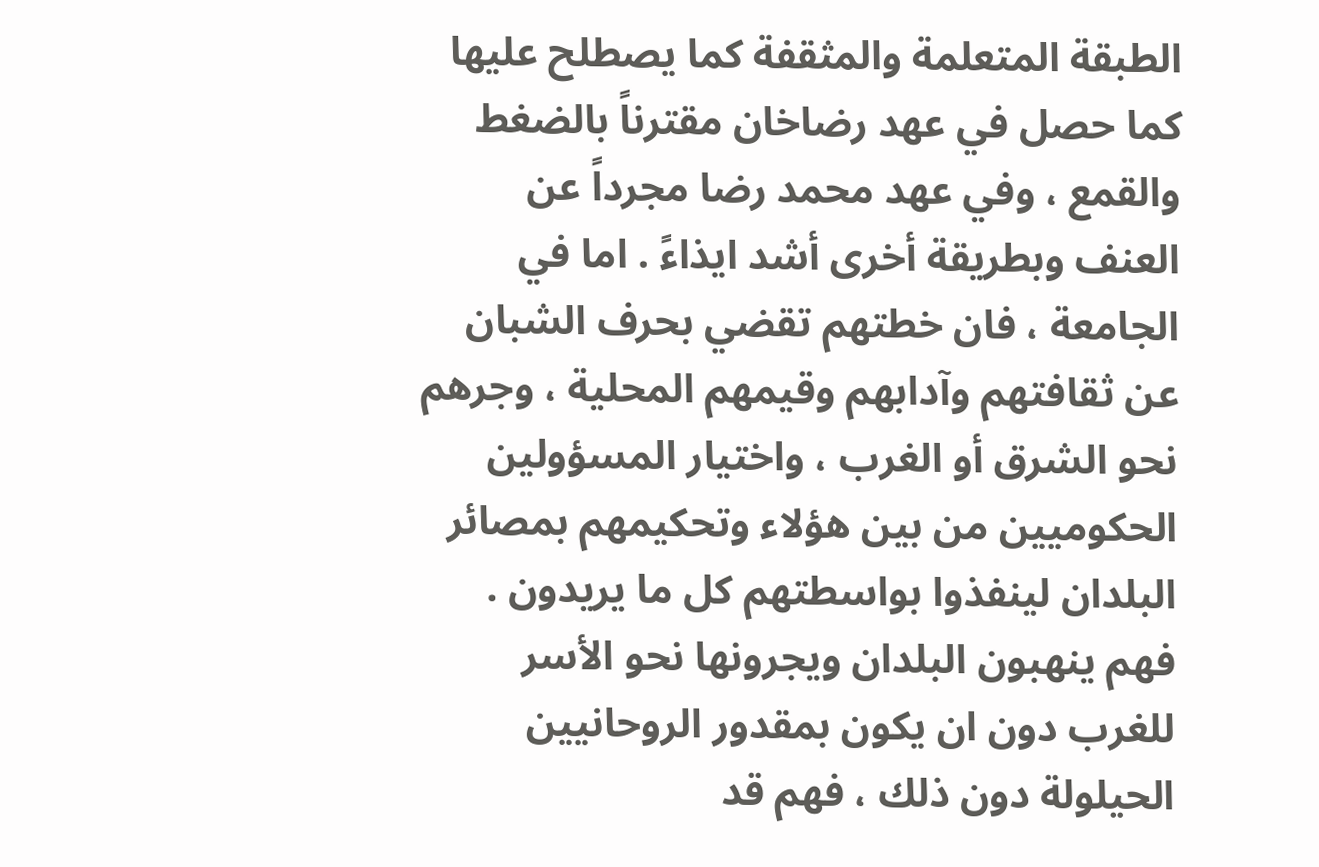الطبقة المتعلمة والمثقفة كما يصطلح عليها كما حصل في عهد رضاخان مقترناً بالضغط والقمع ، وفي عهد محمد رضا مجرداً عن العنف وبطريقة أخرى أشد ايذاءً . اما في الجامعة ، فان خطتهم تقضي بحرف الشبان عن ثقافتهم وآدابهم وقيمهم المحلية ، وجرهم نحو الشرق أو الغرب ، واختيار المسؤولين الحكوميين من بين هؤلاء وتحكيمهم بمصائر البلدان لينفذوا بواسطتهم كل ما يريدون . فهم ينهبون البلدان ويجرونها نحو الأسر للغرب دون ان يكون بمقدور الروحانيين الحيلولة دون ذلك ، فهم قد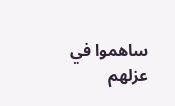ساهموا في عزلهم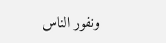ونفور الناس